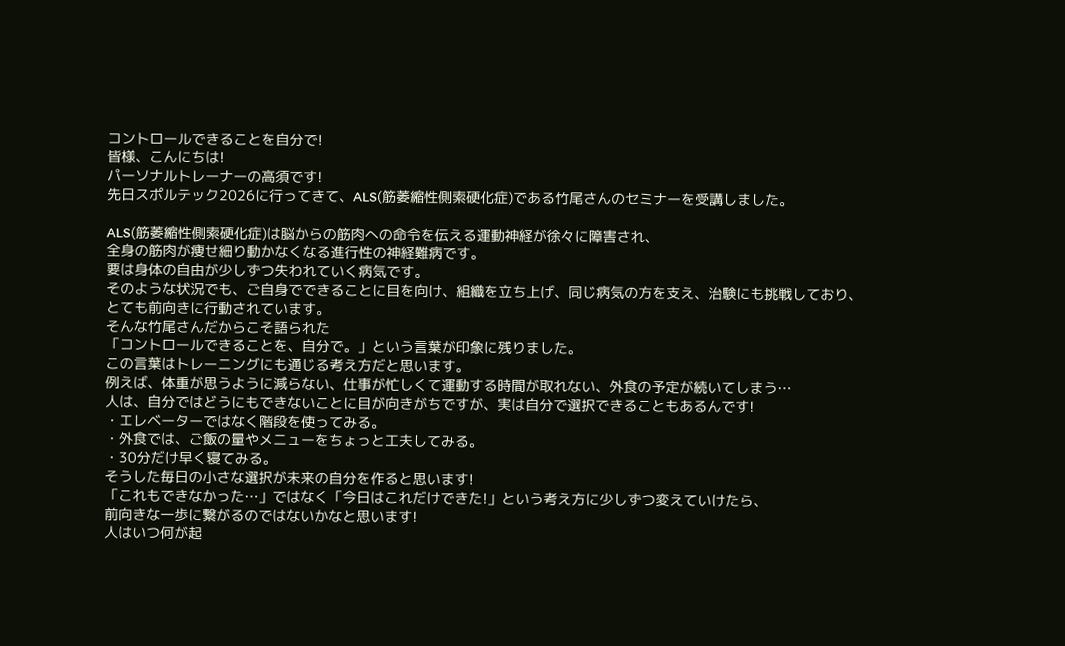コントロールできることを自分で!
皆様、こんにちは!
パーソナルトレーナーの高須です!
先日スポルテック2026に行ってきて、ALS(筋萎縮性側索硬化症)である竹尾さんのセミナーを受講しました。

ALS(筋萎縮性側索硬化症)は脳からの筋肉への命令を伝える運動神経が徐々に障害され、
全身の筋肉が痩せ細り動かなくなる進行性の神経難病です。
要は身体の自由が少しずつ失われていく病気です。
そのような状況でも、ご自身でできることに目を向け、組織を立ち上げ、同じ病気の方を支え、治験にも挑戦しており、
とても前向きに行動されています。
そんな竹尾さんだからこそ語られた
「コントロールできることを、自分で。」という言葉が印象に残りました。
この言葉はトレーニングにも通じる考え方だと思います。
例えば、体重が思うように減らない、仕事が忙しくて運動する時間が取れない、外食の予定が続いてしまう…
人は、自分ではどうにもできないことに目が向きがちですが、実は自分で選択できることもあるんです!
・エレベーターではなく階段を使ってみる。
・外食では、ご飯の量やメニューをちょっと工夫してみる。
・30分だけ早く寝てみる。
そうした毎日の小さな選択が未来の自分を作ると思います!
「これもできなかった…」ではなく「今日はこれだけできた!」という考え方に少しずつ変えていけたら、
前向きな一歩に繋がるのではないかなと思います!
人はいつ何が起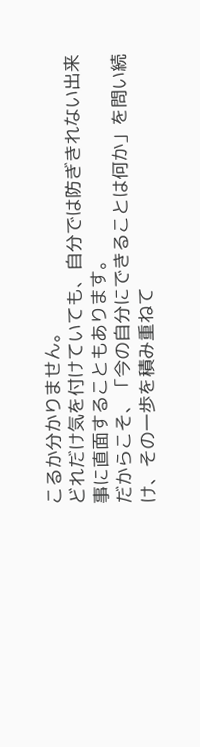こるか分かりません。
どれだけ気を付けていても、自分では防ぎきれない出来事に直面することもあります。
だからこそ、「今の自分にできることは何か」を問い続け、その一歩を積み重ねて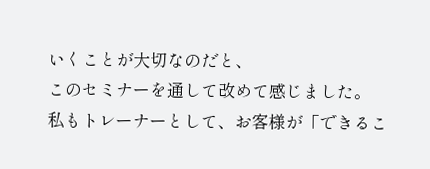いくことが大切なのだと、
このセミナーを通して改めて感じました。
私もトレーナーとして、お客様が「できるこ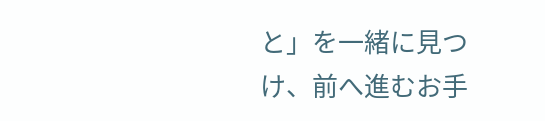と」を一緒に見つけ、前へ進むお手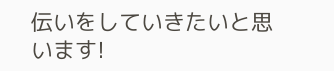伝いをしていきたいと思います!